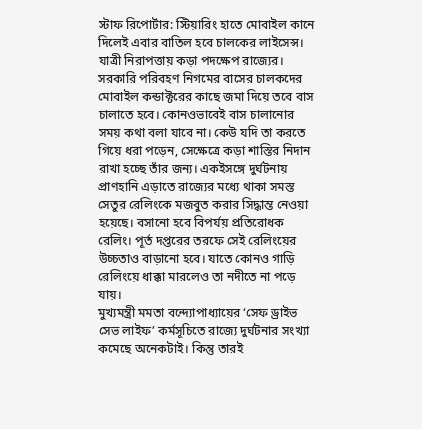স্টাফ রিপোর্টার: স্টিয়ারিং হাতে মোবাইল কানে দিলেই এবার বাতিল হবে চালকের লাইসেন্স। যাত্রী নিরাপত্তায় কড়া পদক্ষেপ রাজ্যের। সরকারি পরিবহণ নিগমের বাসের চালকদের মোবাইল কন্ডাক্টরের কাছে জমা দিয়ে তবে বাস চালাতে হবে। কোনওভাবেই বাস চালানোর সময় কথা বলা যাবে না। কেউ যদি তা করতে গিয়ে ধরা পড়েন, সেক্ষেত্রে কড়া শাস্তির নিদান রাখা হচ্ছে তাঁর জন্য। একইসঙ্গে দুর্ঘটনায় প্রাণহানি এড়াতে রাজ্যের মধ্যে থাকা সমস্ত সেতুর রেলিংকে মজবুত করার সিদ্ধান্ত নেওয়া হয়েছে। বসানো হবে বিপর্যয় প্রতিরোধক রেলিং। পূর্ত দপ্তরের তরফে সেই রেলিংয়ের উচ্চতাও বাড়ানো হবে। যাতে কোনও গাড়ি রেলিংয়ে ধাক্কা মারলেও তা নদীতে না পড়ে যায়।
মুখ্যমন্ত্রী মমতা বন্দ্যোপাধ্যায়ের ‘সেফ ড্রাইভ সেভ লাইফ’ কর্মসূচিতে রাজ্যে দুর্ঘটনার সংখ্যা কমেছে অনেকটাই। কিন্তু তারই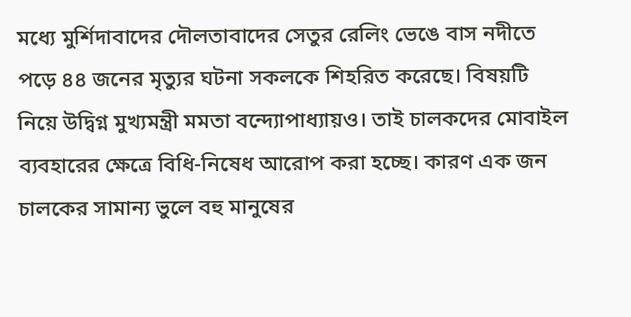মধ্যে মুর্শিদাবাদের দৌলতাবাদের সেতুর রেলিং ভেঙে বাস নদীতে পড়ে ৪৪ জনের মৃত্যুর ঘটনা সকলকে শিহরিত করেছে। বিষয়টি নিয়ে উদ্বিগ্ন মুখ্যমন্ত্রী মমতা বন্দ্যোপাধ্যায়ও। তাই চালকদের মোবাইল ব্যবহারের ক্ষেত্রে বিধি-নিষেধ আরোপ করা হচ্ছে। কারণ এক জন চালকের সামান্য ভুলে বহু মানুষের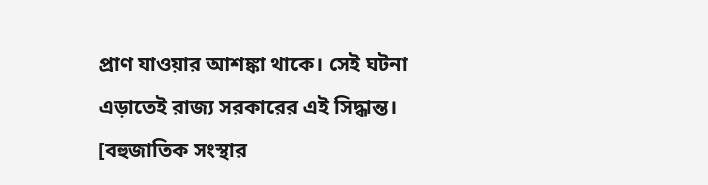প্রাণ যাওয়ার আশঙ্কা থাকে। সেই ঘটনা এড়াতেই রাজ্য সরকারের এই সিদ্ধান্ত।
[বহুজাতিক সংস্থার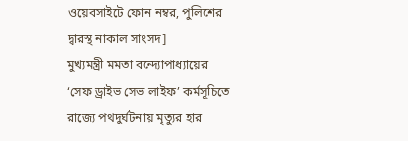ওয়েবসাইটে ফোন নম্বর, পুলিশের দ্বারস্থ নাকাল সাংসদ]
মুখ্যমন্ত্রী মমতা বন্দ্যোপাধ্যায়ের ‘সেফ ড্রাইভ সেভ লাইফ’ কর্মসূচিতে রাজ্যে পথদুর্ঘটনায় মৃত্যুর হার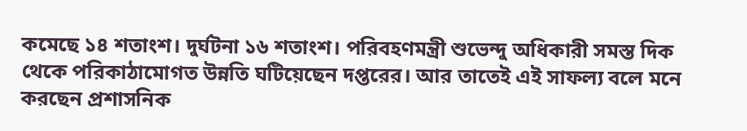কমেছে ১৪ শতাংশ। দুর্ঘটনা ১৬ শতাংশ। পরিবহণমন্ত্রী শুভেন্দু অধিকারী সমস্ত দিক থেকে পরিকাঠামোগত উন্নতি ঘটিয়েছেন দপ্তরের। আর তাতেই এই সাফল্য বলে মনে করছেন প্রশাসনিক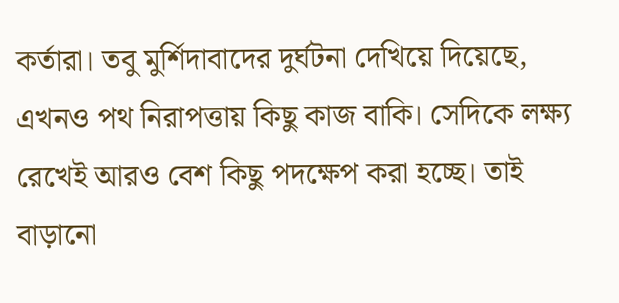কর্তারা। তবু মুর্শিদাবাদের দুর্ঘটনা দেখিয়ে দিয়েছে, এখনও পথ নিরাপত্তায় কিছু কাজ বাকি। সেদিকে লক্ষ্য রেখেই আরও বেশ কিছু পদক্ষেপ করা হচ্ছে। তাই বাড়ানো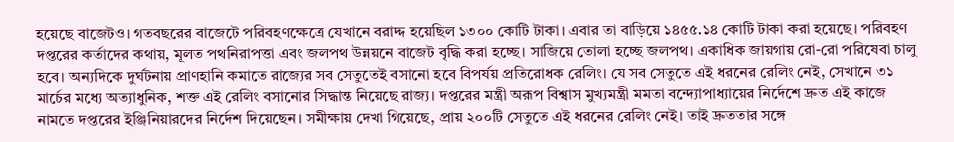হয়েছে বাজেটও। গতবছরের বাজেটে পরিবহণক্ষেত্রে যেখানে বরাদ্দ হয়েছিল ১৩০০ কোটি টাকা। এবার তা বাড়িয়ে ১৪৫৫.১৪ কোটি টাকা করা হয়েছে। পরিবহণ দপ্তরের কর্তাদের কথায়, মূলত পথনিরাপত্তা এবং জলপথ উন্নয়নে বাজেট বৃদ্ধি করা হচ্ছে। সাজিয়ে তোলা হচ্ছে জলপথ। একাধিক জায়গায় রো-রো পরিষেবা চালু হবে। অন্যদিকে দুর্ঘটনায় প্রাণহানি কমাতে রাজ্যের সব সেতুতেই বসানো হবে বিপর্যয় প্রতিরোধক রেলিং। যে সব সেতুতে এই ধরনের রেলিং নেই, সেখানে ৩১ মার্চের মধ্যে অত্যাধুনিক, শক্ত এই রেলিং বসানোর সিদ্ধান্ত নিয়েছে রাজ্য। দপ্তরের মন্ত্রী অরূপ বিশ্বাস মুখ্যমন্ত্রী মমতা বন্দ্যোপাধ্যায়ের নির্দেশে দ্রুত এই কাজে নামতে দপ্তরের ইঞ্জিনিয়ারদের নির্দেশ দিয়েছেন। সমীক্ষায় দেখা গিয়েছে, প্রায় ২০০টি সেতুতে এই ধরনের রেলিং নেই। তাই দ্রুততার সঙ্গে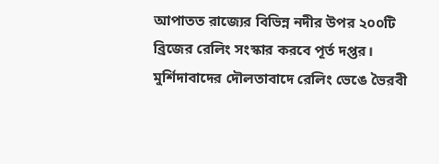আপাতত রাজ্যের বিভিন্ন নদীর উপর ২০০টি ব্রিজের রেলিং সংস্কার করবে পূর্ত দপ্তর। মুর্শিদাবাদের দৌলতাবাদে রেলিং ভেঙে ভৈরবী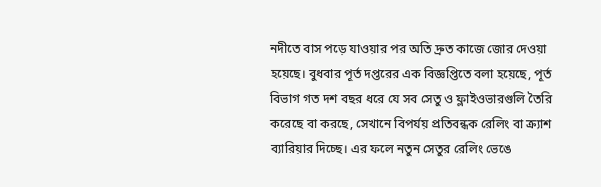নদীতে বাস পড়ে যাওয়ার পর অতি দ্রুত কাজে জোর দেওয়া হয়েছে। বুধবার পূর্ত দপ্তরের এক বিজ্ঞপ্তিতে বলা হয়েছে, পূর্ত বিভাগ গত দশ বছর ধরে যে সব সেতু ও ফ্লাইওভারগুলি তৈরি করেছে বা করছে, সেখানে বিপর্যয় প্রতিবন্ধক রেলিং বা ক্র্যাশ ব্যারিয়ার দিচ্ছে। এর ফলে নতুন সেতুর রেলিং ভেঙে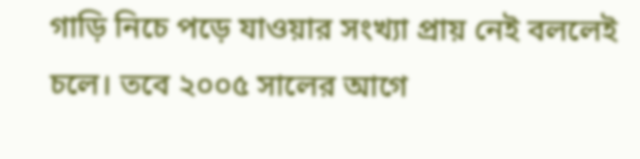গাড়ি নিচে পড়ে যাওয়ার সংখ্যা প্রায় নেই বললেই চলে। তবে ২০০৫ সালের আগে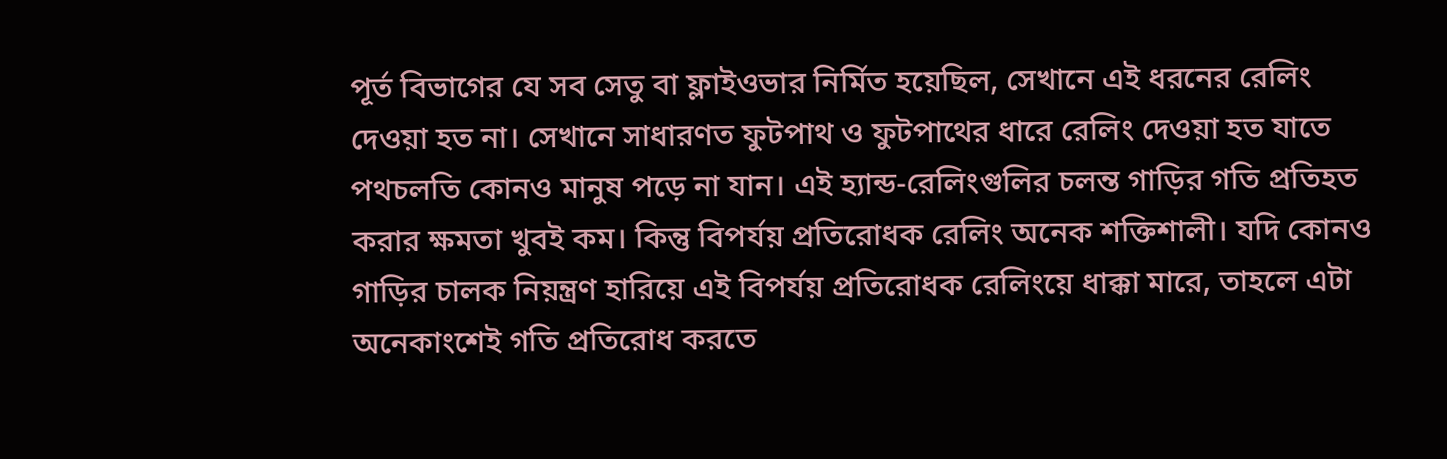পূর্ত বিভাগের যে সব সেতু বা ফ্লাইওভার নির্মিত হয়েছিল, সেখানে এই ধরনের রেলিং দেওয়া হত না। সেখানে সাধারণত ফুটপাথ ও ফুটপাথের ধারে রেলিং দেওয়া হত যাতে পথচলতি কোনও মানুষ পড়ে না যান। এই হ্যান্ড-রেলিংগুলির চলন্ত গাড়ির গতি প্রতিহত করার ক্ষমতা খুবই কম। কিন্তু বিপর্যয় প্রতিরোধক রেলিং অনেক শক্তিশালী। যদি কোনও গাড়ির চালক নিয়ন্ত্রণ হারিয়ে এই বিপর্যয় প্রতিরোধক রেলিংয়ে ধাক্কা মারে, তাহলে এটা অনেকাংশেই গতি প্রতিরোধ করতে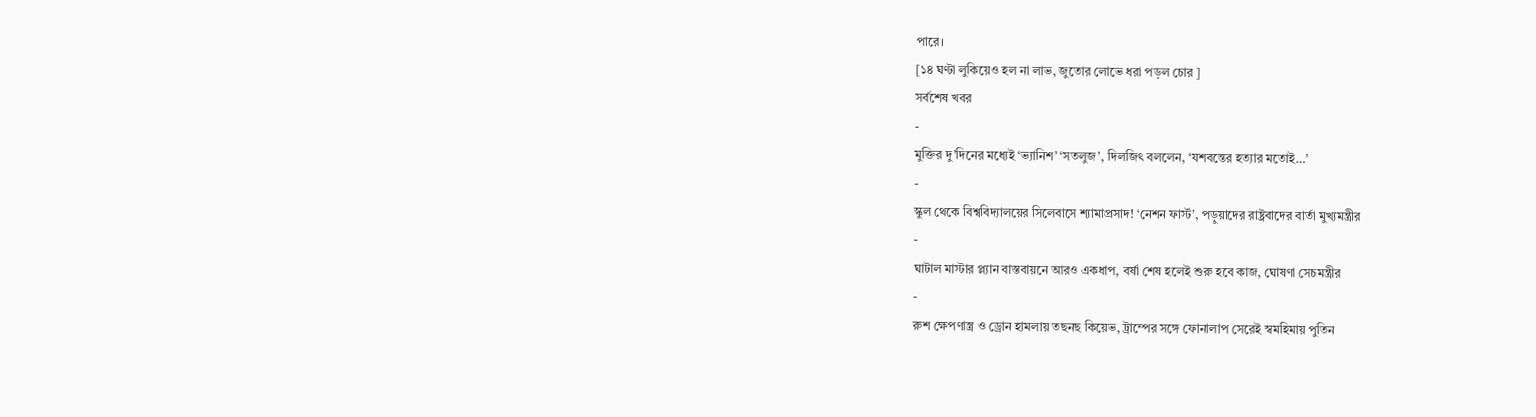পারে।
[১৪ ঘণ্টা লুকিয়েও হল না লাভ, জুতোর লোভে ধরা পড়ল চোর ]
সর্বশেষ খবর
-
মুক্তির দু’দিনের মধ্যেই ‘ভ্যানিশ’ ‘সতলুজ’, দিলজিৎ বললেন, ‘যশবন্তের হত্যার মতোই…’
-
স্কুল থেকে বিশ্ববিদ্যালয়ের সিলেবাসে শ্যামাপ্রসাদ! ‘নেশন ফার্স্ট’, পড়ুয়াদের রাষ্ট্রবাদের বার্তা মুখ্যমন্ত্রীর
-
ঘাটাল মাস্টার প্ল্যান বাস্তবায়নে আরও একধাপ, বর্ষা শেষ হলেই শুরু হবে কাজ, ঘোষণা সেচমন্ত্রীর
-
রুশ ক্ষেপণাস্ত্র ও ড্রোন হামলায় তছনছ কিয়েভ, ট্রাম্পের সঙ্গে ফোনালাপ সেরেই স্বমহিমায় পুতিন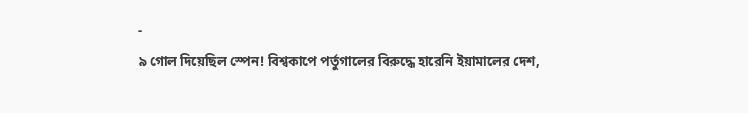-
৯ গোল দিয়েছিল স্পেন! বিশ্বকাপে পর্তুগালের বিরুদ্ধে হারেনি ইয়ামালের দেশ,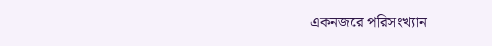একনজরে পরিসংখ্যান